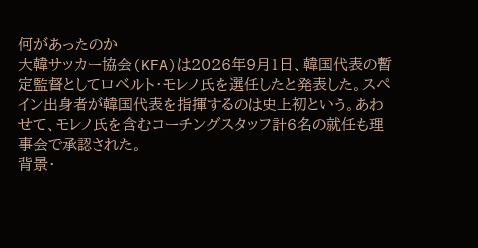何があったのか
大韓サッカー協会(KFA)は2026年9月1日、韓国代表の暫定監督としてロベルト・モレノ氏を選任したと発表した。スペイン出身者が韓国代表を指揮するのは史上初という。あわせて、モレノ氏を含むコーチングスタッフ計6名の就任も理事会で承認された。
背景・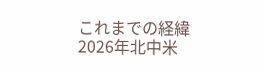これまでの経緯
2026年北中米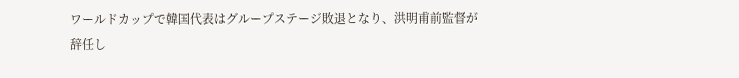ワールドカップで韓国代表はグループステージ敗退となり、洪明甫前監督が辞任し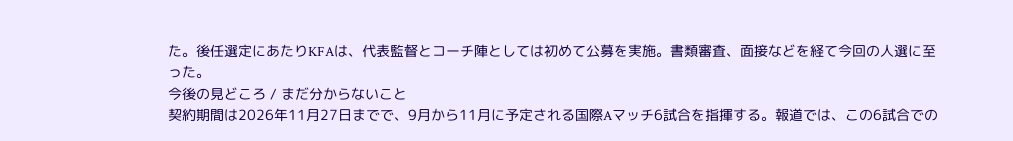た。後任選定にあたりKFAは、代表監督とコーチ陣としては初めて公募を実施。書類審査、面接などを経て今回の人選に至った。
今後の見どころ / まだ分からないこと
契約期間は2026年11月27日までで、9月から11月に予定される国際Aマッチ6試合を指揮する。報道では、この6試合での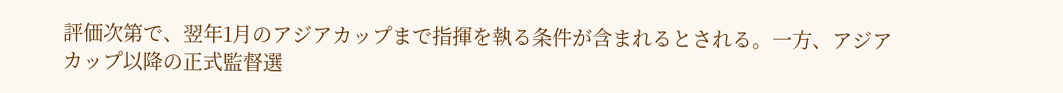評価次第で、翌年1月のアジアカップまで指揮を執る条件が含まれるとされる。一方、アジアカップ以降の正式監督選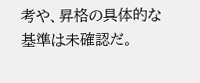考や、昇格の具体的な基準は未確認だ。